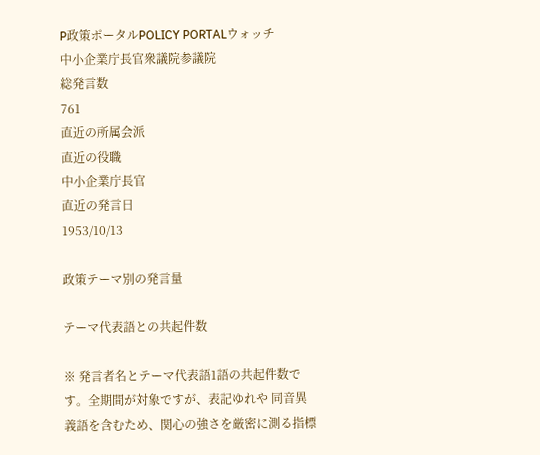P政策ポータルPOLICY PORTALウォッチ
中小企業庁長官衆議院参議院
総発言数
761
直近の所属会派
直近の役職
中小企業庁長官
直近の発言日
1953/10/13

政策テーマ別の発言量

テーマ代表語との共起件数

※ 発言者名とテーマ代表語1語の共起件数です。全期間が対象ですが、表記ゆれや 同音異義語を含むため、関心の強さを厳密に測る指標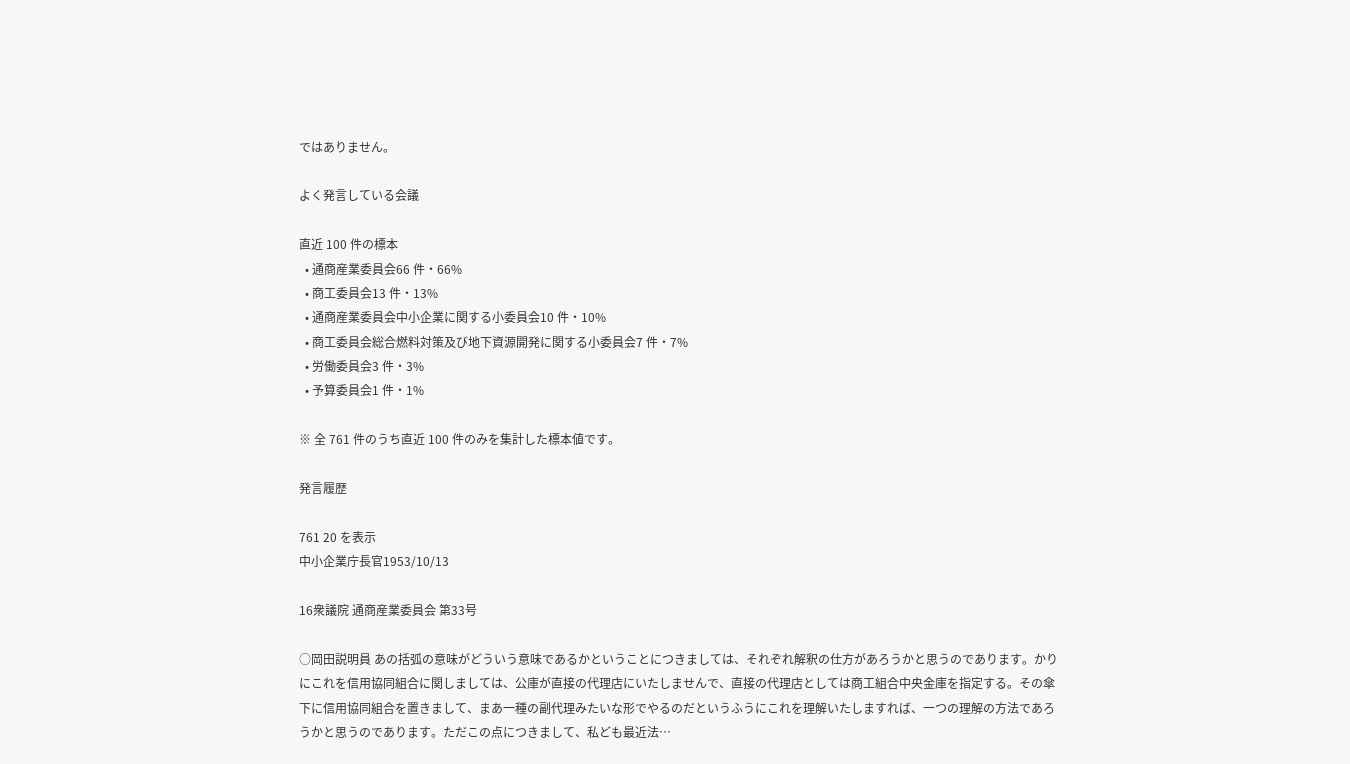ではありません。

よく発言している会議

直近 100 件の標本
  • 通商産業委員会66 件・66%
  • 商工委員会13 件・13%
  • 通商産業委員会中小企業に関する小委員会10 件・10%
  • 商工委員会総合燃料対策及び地下資源開発に関する小委員会7 件・7%
  • 労働委員会3 件・3%
  • 予算委員会1 件・1%

※ 全 761 件のうち直近 100 件のみを集計した標本値です。

発言履歴

761 20 を表示
中小企業庁長官1953/10/13

16衆議院 通商産業委員会 第33号

○岡田説明員 あの括弧の意味がどういう意味であるかということにつきましては、それぞれ解釈の仕方があろうかと思うのであります。かりにこれを信用協同組合に関しましては、公庫が直接の代理店にいたしませんで、直接の代理店としては商工組合中央金庫を指定する。その傘下に信用協同組合を置きまして、まあ一種の副代理みたいな形でやるのだというふうにこれを理解いたしますれば、一つの理解の方法であろうかと思うのであります。ただこの点につきまして、私ども最近法…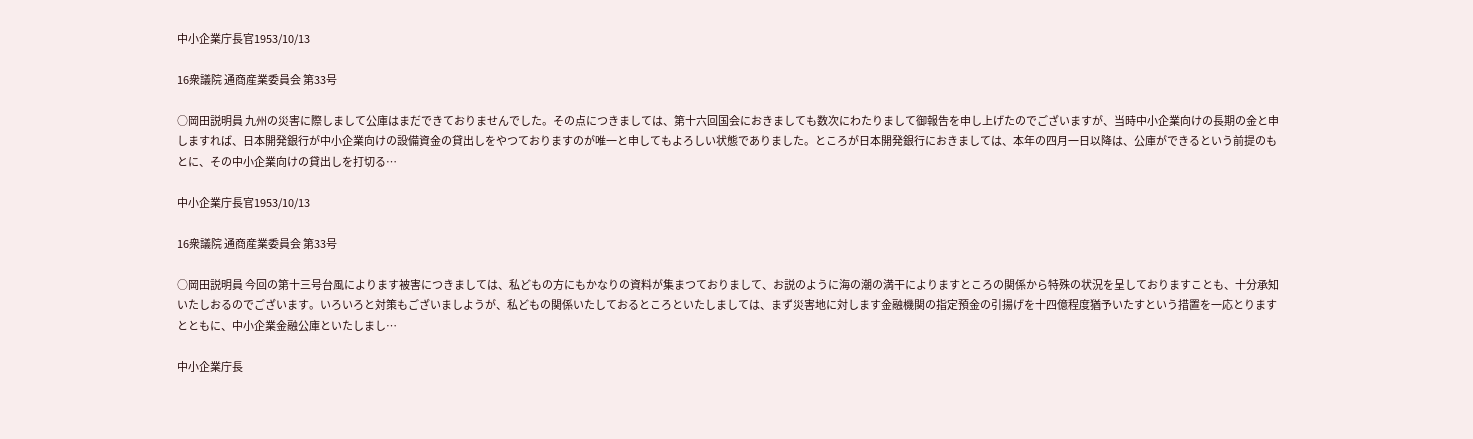中小企業庁長官1953/10/13

16衆議院 通商産業委員会 第33号

○岡田説明員 九州の災害に際しまして公庫はまだできておりませんでした。その点につきましては、第十六回国会におきましても数次にわたりまして御報告を申し上げたのでございますが、当時中小企業向けの長期の金と申しますれば、日本開発銀行が中小企業向けの設備資金の貸出しをやつておりますのが唯一と申してもよろしい状態でありました。ところが日本開発銀行におきましては、本年の四月一日以降は、公庫ができるという前提のもとに、その中小企業向けの貸出しを打切る…

中小企業庁長官1953/10/13

16衆議院 通商産業委員会 第33号

○岡田説明員 今回の第十三号台風によります被害につきましては、私どもの方にもかなりの資料が集まつておりまして、お説のように海の潮の満干によりますところの関係から特殊の状況を呈しておりますことも、十分承知いたしおるのでございます。いろいろと対策もございましようが、私どもの関係いたしておるところといたしましては、まず災害地に対します金融機関の指定預金の引揚げを十四億程度猶予いたすという措置を一応とりますとともに、中小企業金融公庫といたしまし…

中小企業庁長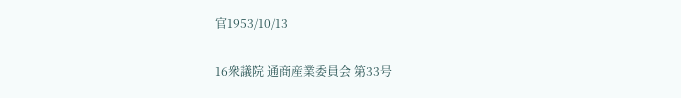官1953/10/13

16衆議院 通商産業委員会 第33号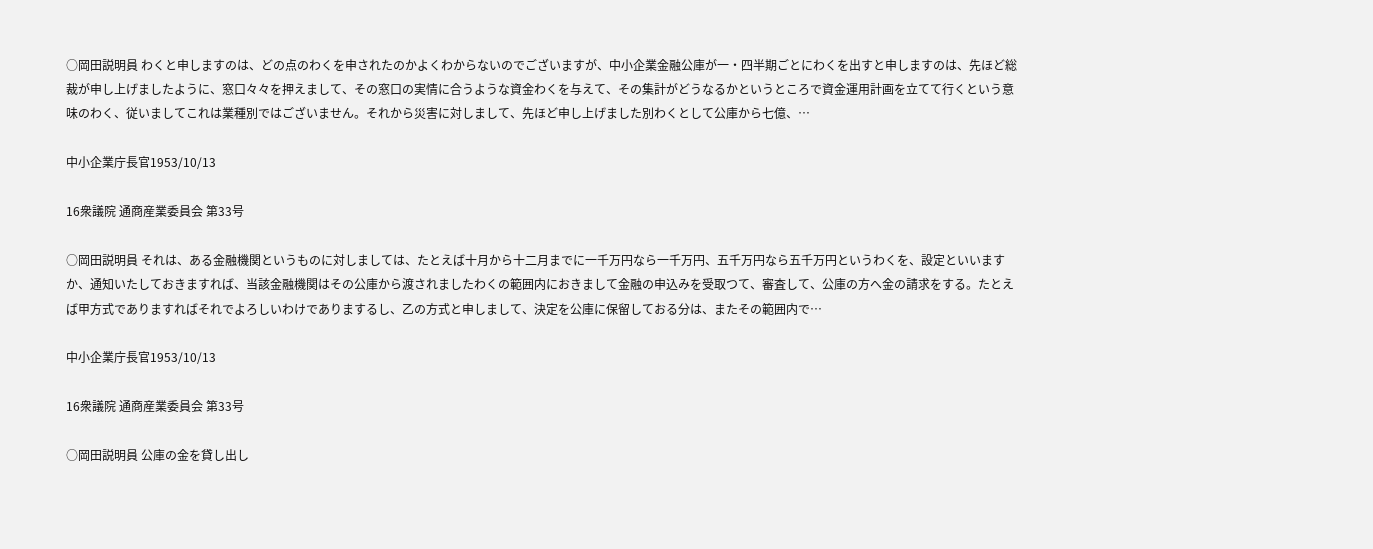○岡田説明員 わくと申しますのは、どの点のわくを申されたのかよくわからないのでございますが、中小企業金融公庫が一・四半期ごとにわくを出すと申しますのは、先ほど総裁が申し上げましたように、窓口々々を押えまして、その窓口の実情に合うような資金わくを与えて、その集計がどうなるかというところで資金運用計画を立てて行くという意味のわく、従いましてこれは業種別ではございません。それから災害に対しまして、先ほど申し上げました別わくとして公庫から七億、…

中小企業庁長官1953/10/13

16衆議院 通商産業委員会 第33号

○岡田説明員 それは、ある金融機関というものに対しましては、たとえば十月から十二月までに一千万円なら一千万円、五千万円なら五千万円というわくを、設定といいますか、通知いたしておきますれば、当該金融機関はその公庫から渡されましたわくの範囲内におきまして金融の申込みを受取つて、審査して、公庫の方へ金の請求をする。たとえば甲方式でありますればそれでよろしいわけでありまするし、乙の方式と申しまして、決定を公庫に保留しておる分は、またその範囲内で…

中小企業庁長官1953/10/13

16衆議院 通商産業委員会 第33号

○岡田説明員 公庫の金を貸し出し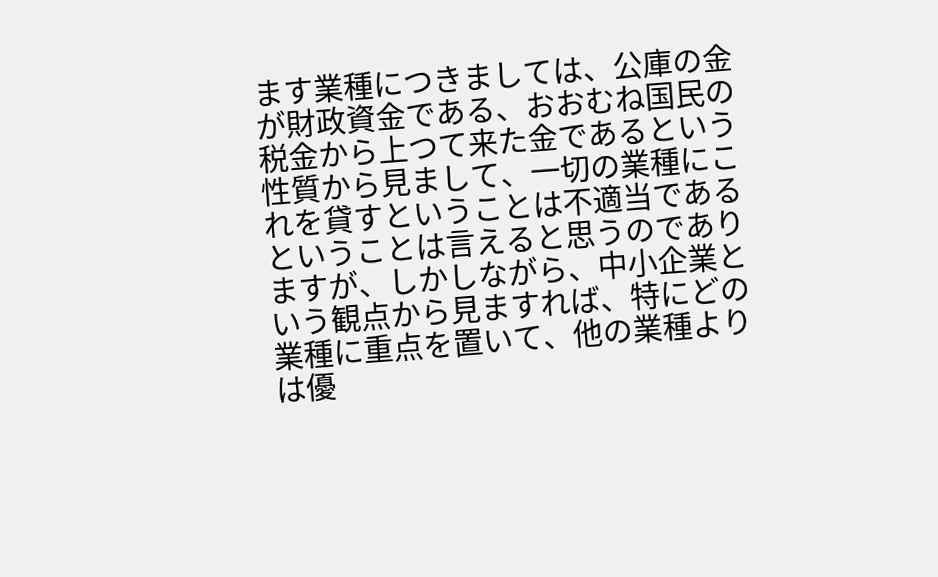ます業種につきましては、公庫の金が財政資金である、おおむね国民の税金から上つて来た金であるという性質から見まして、一切の業種にこれを貸すということは不適当であるということは言えると思うのでありますが、しかしながら、中小企業という観点から見ますれば、特にどの業種に重点を置いて、他の業種よりは優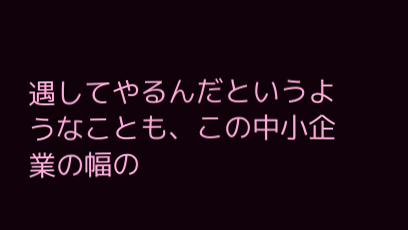遇してやるんだというようなことも、この中小企業の幅の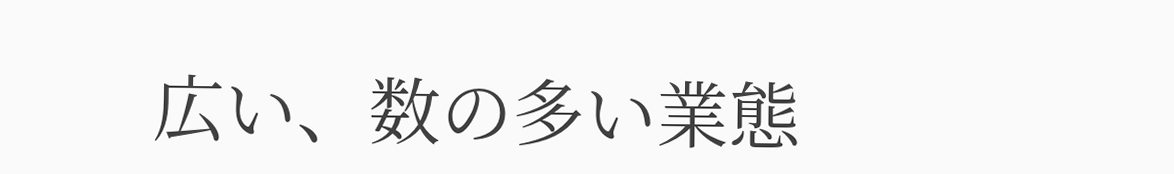広い、数の多い業態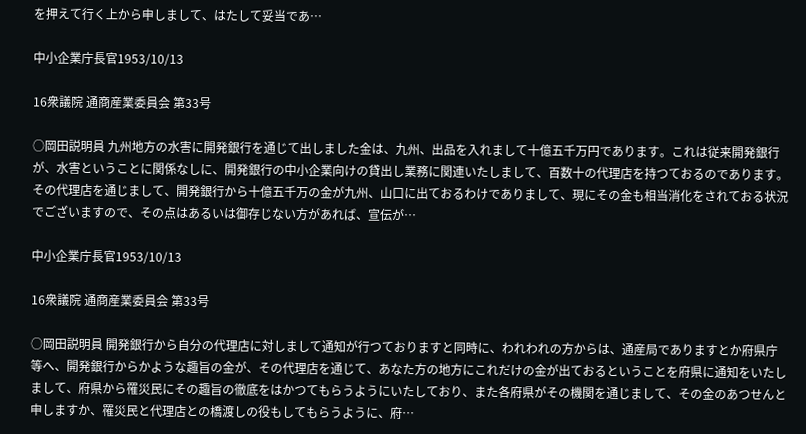を押えて行く上から申しまして、はたして妥当であ…

中小企業庁長官1953/10/13

16衆議院 通商産業委員会 第33号

○岡田説明員 九州地方の水害に開発銀行を通じて出しました金は、九州、出品を入れまして十億五千万円であります。これは従来開発銀行が、水害ということに関係なしに、開発銀行の中小企業向けの貸出し業務に関連いたしまして、百数十の代理店を持つておるのであります。その代理店を通じまして、開発銀行から十億五千万の金が九州、山口に出ておるわけでありまして、現にその金も相当消化をされておる状況でございますので、その点はあるいは御存じない方があれば、宣伝が…

中小企業庁長官1953/10/13

16衆議院 通商産業委員会 第33号

○岡田説明員 開発銀行から自分の代理店に対しまして通知が行つておりますと同時に、われわれの方からは、通産局でありますとか府県庁等へ、開発銀行からかような趣旨の金が、その代理店を通じて、あなた方の地方にこれだけの金が出ておるということを府県に通知をいたしまして、府県から罹災民にその趣旨の徹底をはかつてもらうようにいたしており、また各府県がその機関を通じまして、その金のあつせんと申しますか、罹災民と代理店との橋渡しの役もしてもらうように、府…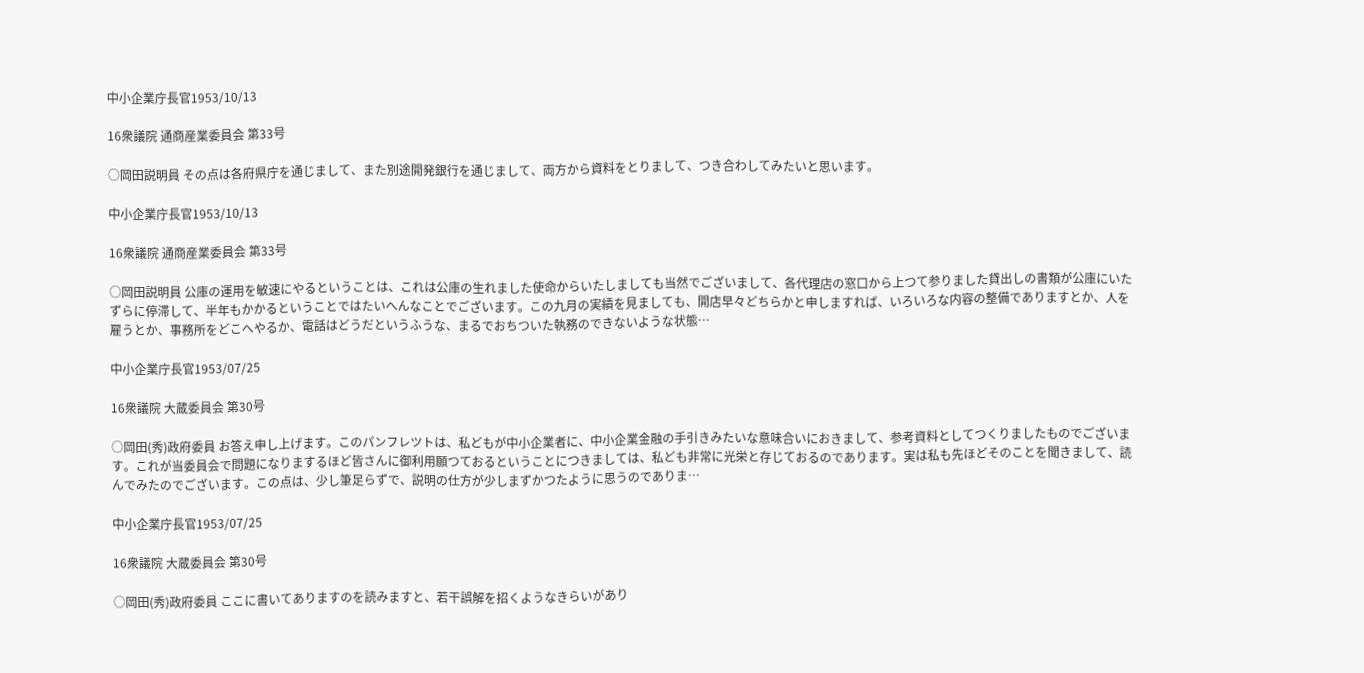中小企業庁長官1953/10/13

16衆議院 通商産業委員会 第33号

○岡田説明員 その点は各府県庁を通じまして、また別途開発銀行を通じまして、両方から資料をとりまして、つき合わしてみたいと思います。

中小企業庁長官1953/10/13

16衆議院 通商産業委員会 第33号

○岡田説明員 公庫の運用を敏速にやるということは、これは公庫の生れました使命からいたしましても当然でございまして、各代理店の窓口から上つて参りました貸出しの書類が公庫にいたずらに停滞して、半年もかかるということではたいへんなことでございます。この九月の実績を見ましても、開店早々どちらかと申しますれば、いろいろな内容の整備でありますとか、人を雇うとか、事務所をどこへやるか、電話はどうだというふうな、まるでおちついた執務のできないような状態…

中小企業庁長官1953/07/25

16衆議院 大蔵委員会 第30号

○岡田(秀)政府委員 お答え申し上げます。このパンフレツトは、私どもが中小企業者に、中小企業金融の手引きみたいな意味合いにおきまして、参考資料としてつくりましたものでございます。これが当委員会で問題になりまするほど皆さんに御利用願つておるということにつきましては、私ども非常に光栄と存じておるのであります。実は私も先ほどそのことを聞きまして、読んでみたのでございます。この点は、少し筆足らずで、説明の仕方が少しまずかつたように思うのでありま…

中小企業庁長官1953/07/25

16衆議院 大蔵委員会 第30号

○岡田(秀)政府委員 ここに書いてありますのを読みますと、若干誤解を招くようなきらいがあり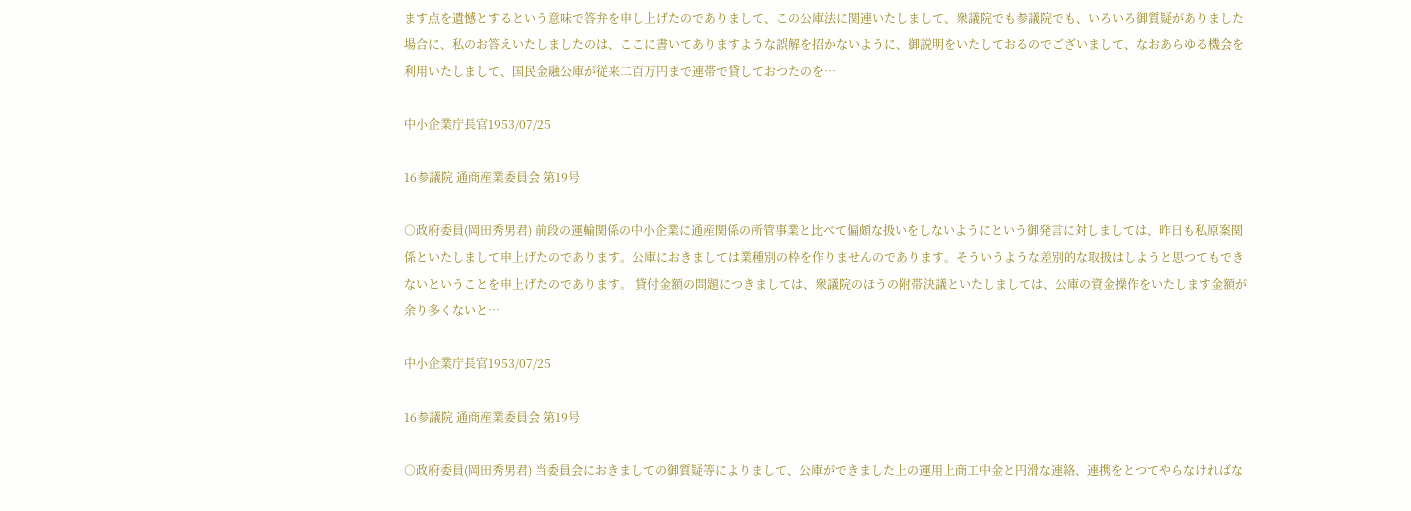ます点を遺憾とするという意味で答弁を申し上げたのでありまして、この公庫法に関連いたしまして、衆議院でも参議院でも、いろいろ御質疑がありました場合に、私のお答えいたしましたのは、ここに書いてありますような誤解を招かないように、御説明をいたしておるのでございまして、なおあらゆる機会を利用いたしまして、国民金融公庫が従来二百万円まで連帯で貸しておつたのを…

中小企業庁長官1953/07/25

16参議院 通商産業委員会 第19号

○政府委員(岡田秀男君) 前段の運輸関係の中小企業に通産関係の所管事業と比べて偏頗な扱いをしないようにという御発言に対しましては、昨日も私原案関係といたしまして申上げたのであります。公庫におきましては業種別の枠を作りませんのであります。そういうような差別的な取扱はしようと思つてもできないということを申上げたのであります。 貸付金額の問題につきましては、衆議院のほうの附帯決議といたしましては、公庫の資金操作をいたします金額が余り多くないと…

中小企業庁長官1953/07/25

16参議院 通商産業委員会 第19号

○政府委員(岡田秀男君) 当委員会におきましての御質疑等によりまして、公庫ができました上の運用上商工中金と円滑な連絡、連携をとつてやらなければな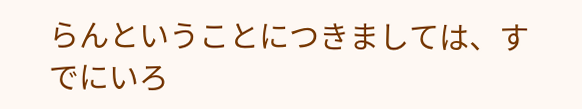らんということにつきましては、すでにいろ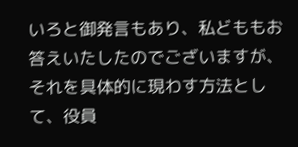いろと御発言もあり、私どももお答えいたしたのでございますが、それを具体的に現わす方法として、役員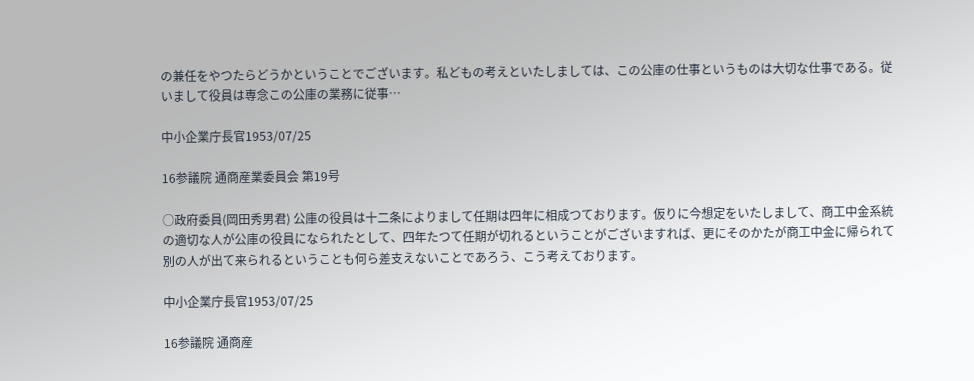の兼任をやつたらどうかということでございます。私どもの考えといたしましては、この公庫の仕事というものは大切な仕事である。従いまして役員は専念この公庫の業務に従事…

中小企業庁長官1953/07/25

16参議院 通商産業委員会 第19号

○政府委員(岡田秀男君) 公庫の役員は十二条によりまして任期は四年に相成つております。仮りに今想定をいたしまして、商工中金系統の適切な人が公庫の役員になられたとして、四年たつて任期が切れるということがございますれば、更にそのかたが商工中金に帰られて別の人が出て来られるということも何ら差支えないことであろう、こう考えております。

中小企業庁長官1953/07/25

16参議院 通商産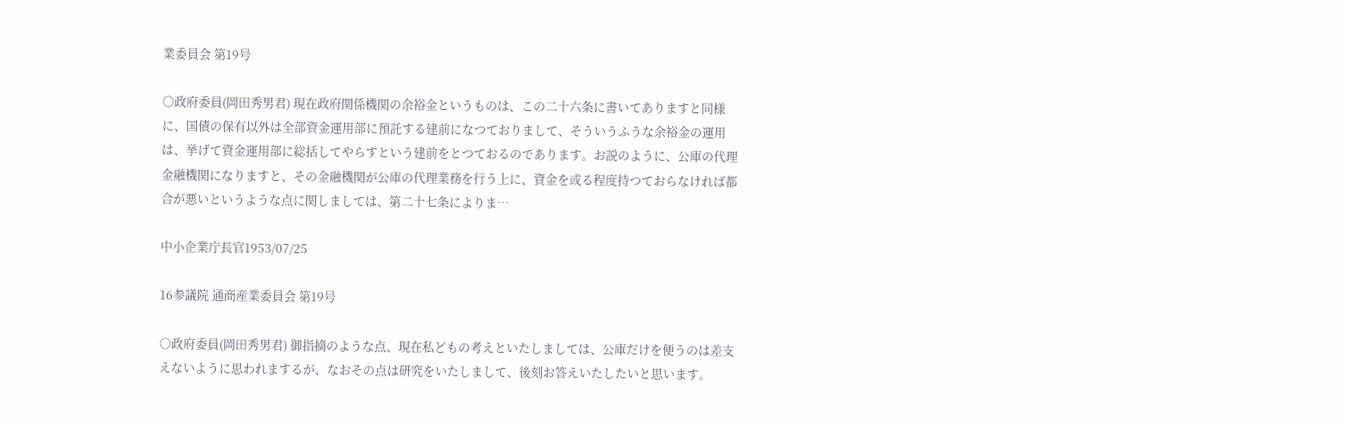業委員会 第19号

○政府委員(岡田秀男君) 現在政府関係機関の余裕金というものは、この二十六条に書いてありますと同様に、国債の保有以外は全部資金運用部に預託する建前になつておりまして、そういうふうな余裕金の運用は、挙げて資金運用部に総括してやらすという建前をとつておるのであります。お説のように、公庫の代理金融機関になりますと、その金融機関が公庫の代理業務を行う上に、資金を或る程度持つておらなければ都合が悪いというような点に関しましては、第二十七条によりま…

中小企業庁長官1953/07/25

16参議院 通商産業委員会 第19号

○政府委員(岡田秀男君) 御指摘のような点、現在私どもの考えといたしましては、公庫だけを便うのは差支えないように思われまするが、なおその点は研究をいたしまして、後刻お答えいたしたいと思います。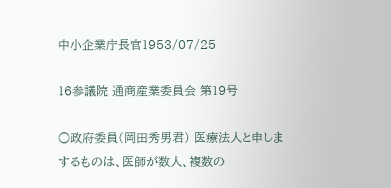中小企業庁長官1953/07/25

16参議院 通商産業委員会 第19号

○政府委員(岡田秀男君) 医療法人と申しまするものは、医師が数人、複数の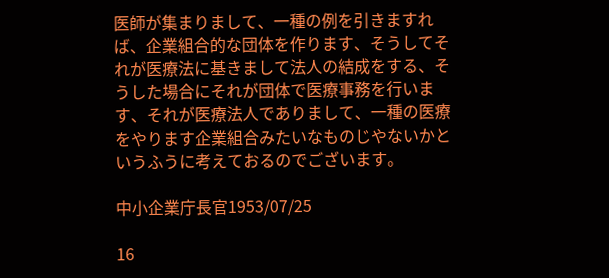医師が集まりまして、一種の例を引きますれば、企業組合的な団体を作ります、そうしてそれが医療法に基きまして法人の結成をする、そうした場合にそれが団体で医療事務を行います、それが医療法人でありまして、一種の医療をやります企業組合みたいなものじやないかというふうに考えておるのでございます。

中小企業庁長官1953/07/25

16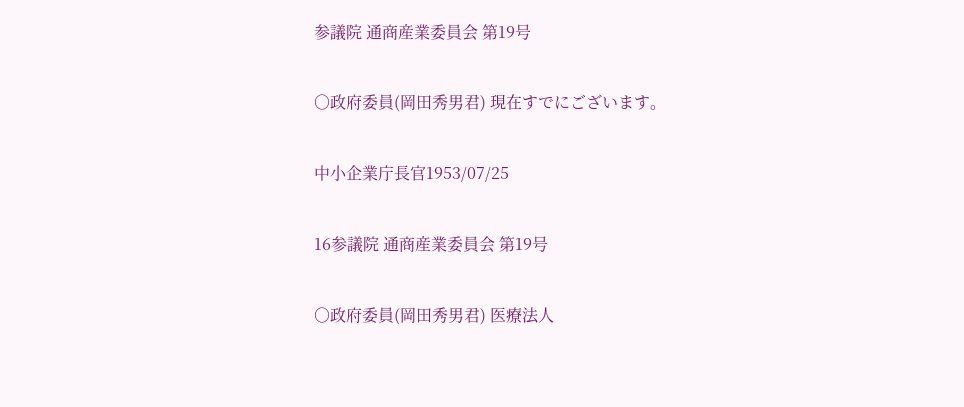参議院 通商産業委員会 第19号

○政府委員(岡田秀男君) 現在すでにございます。

中小企業庁長官1953/07/25

16参議院 通商産業委員会 第19号

○政府委員(岡田秀男君) 医療法人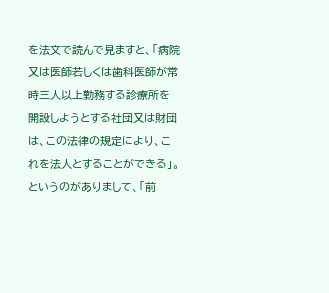を法文で読んで見ますと、「病院又は医師若しくは歯科医師が常時三人以上勤務する診療所を開設しようとする社団又は財団は、この法律の規定により、これを法人とすることができる」。というのがありまして、「前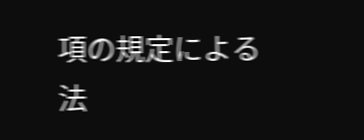項の規定による法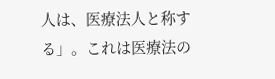人は、医療法人と称する」。これは医療法の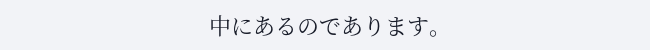中にあるのであります。